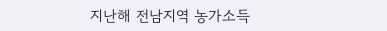지난해 전남지역 농가소득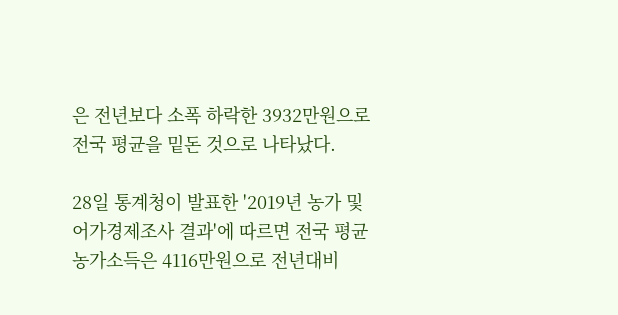은 전년보다 소폭 하락한 3932만원으로 전국 평균을 밑돈 것으로 나타났다.

28일 통계청이 발표한 '2019년 농가 및 어가경제조사 결과'에 따르면 전국 평균 농가소득은 4116만원으로 전년대비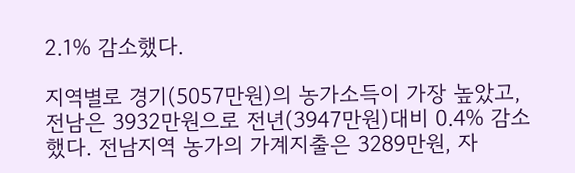2.1% 감소했다.

지역별로 경기(5057만원)의 농가소득이 가장 높았고, 전남은 3932만원으로 전년(3947만원)대비 0.4% 감소했다. 전남지역 농가의 가계지출은 3289만원, 자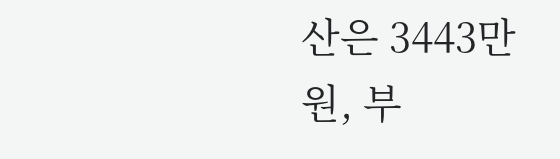산은 3443만원, 부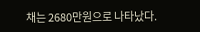채는 2680만원으로 나타났다.